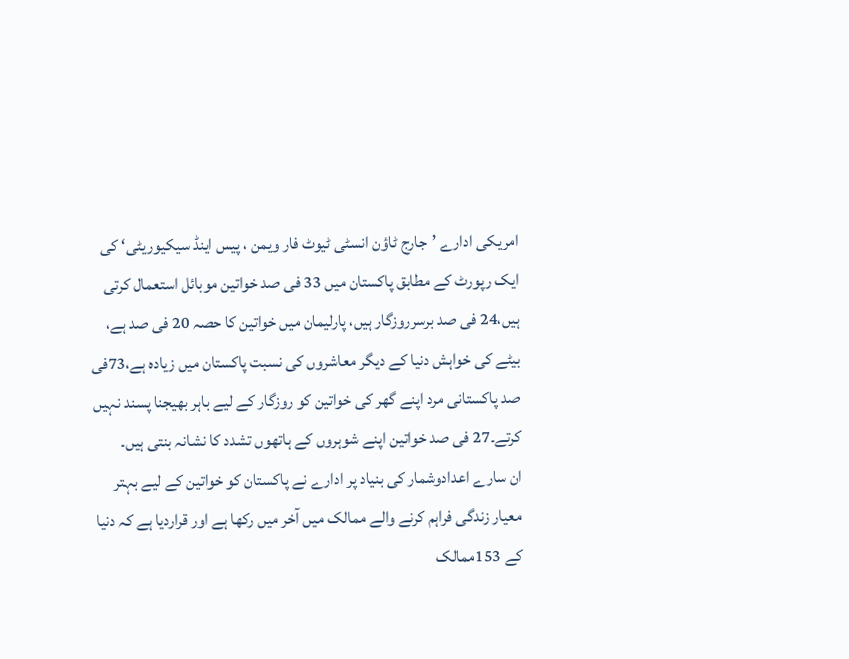امریکی ادارے ’جارج ٹاؤن انسٹی ٹیوٹ فار ویمن ، پیس اینڈ سیکیوریٹی‘ کی ایک رپورٹ کے مطابق پاکستان میں 33 فی صد خواتین موبائل استعمال کرتی ہیں،24 فی صد برسرروزگار ہیں، پارلیمان میں خواتین کا حصہ 20 فی صد ہے، بیٹے کی خواہش دنیا کے دیگر معاشروں کی نسبت پاکستان میں زیادہ ہے،73فی صد پاکستانی مرد اپنے گھر کی خواتین کو روزگار کے لیے باہر بھیجنا پسند نہیں کرتے۔27 فی صد خواتین اپنے شوہروں کے ہاتھوں تشدد کا نشانہ بنتی ہیں۔
ان سارے اعدادوشمار کی بنیاد پر ادارے نے پاکستان کو خواتین کے لیے بہتر معیار زندگی فراہم کرنے والے ممالک میں آخر میں رکھا ہے اور قراردیا ہے کہ دنیا کے 153ممالک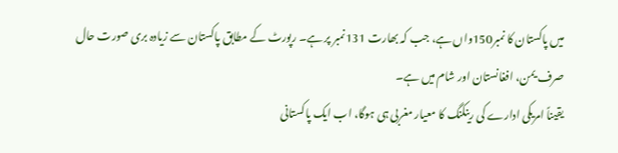میں پاکستان کا نمبر150واں ہے، جب کہ بھارت 131نمبر پر ہے۔ رپورٹ کے مطابق پاکستان سے زیادہ بری صورت حال صرف یمن، افغانستان اور شام میں ہے۔
یقیناً امریکی ادارے کی رینکنگ کا معیار مغربی ہی ہوگا، اب ایک پاکستانی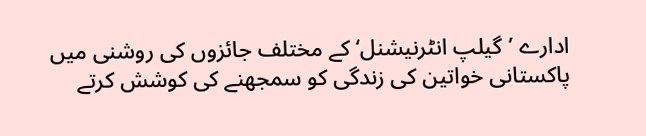ادارے ’گیلپ انٹرنیشنل‘ کے مختلف جائزوں کی روشنی میں پاکستانی خواتین کی زندگی کو سمجھنے کی کوشش کرتے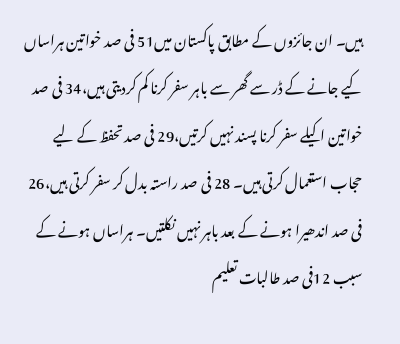ہیں۔ ان جائزوں کے مطابق پاکستان میں51 فی صد خواتین ہراساں کیے جانے کے ڈر سے گھر سے باہر سفر کرنا کم کردیتی ہیں،34 فی صد خواتین اکیلے سفر کرنا پسند نہیں کرتیں،29 فی صد تحفظ کے لیے حجاب استعمال کرتی ہیں۔ 28 فی صد راستہ بدل کر سفر کرتی ہیں،26 فی صد اندھیرا ہونے کے بعد باہر نہیں نکلتیں۔ ہراساں ہونے کے سبب 12فی صد طالبات تعلیم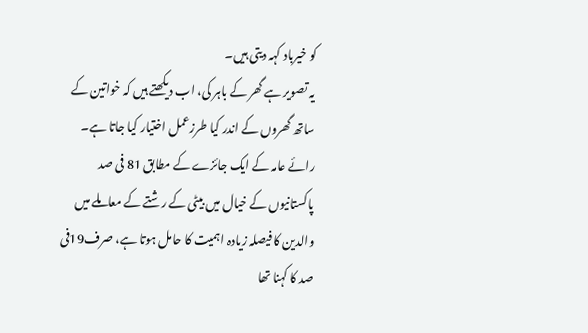کو خیرباد کہہ دیتی ہیں۔
یہ تصویر ہے گھر کے باہر کی، اب دیکھتے ہیں کہ خواتین کے ساتھ گھروں کے اندر کیا طرزعمل اختیار کیا جاتا ہے۔ رائے عامہ کے ایک جائزے کے مطابق 81 فی صد پاکستانیوں کے خیال میں بیٹی کے رشتے کے معاملے میں والدین کا فیصلہ زیادہ اہمیت کا حامل ہوتا ہے، صرف19فی صد کا کہنا تھا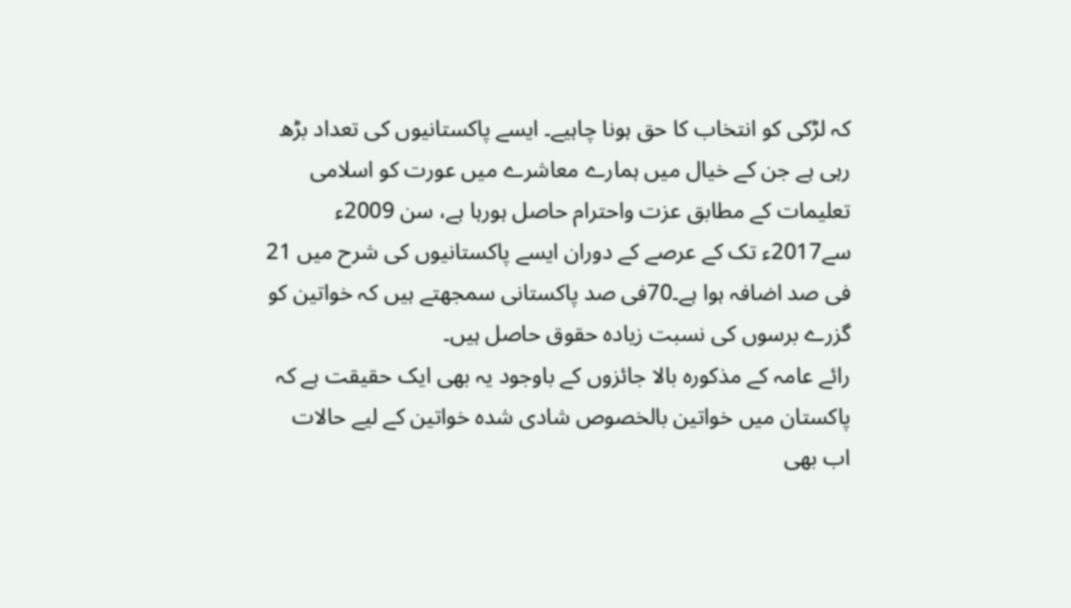کہ لڑکی کو انتخاب کا حق ہونا چاہیے۔ ایسے پاکستانیوں کی تعداد بڑھ رہی ہے جن کے خیال میں ہمارے معاشرے میں عورت کو اسلامی تعلیمات کے مطابق عزت واحترام حاصل ہورہا ہے، سن 2009ء سے2017ء تک کے عرصے کے دوران ایسے پاکستانیوں کی شرح میں 21 فی صد اضافہ ہوا ہے۔70فی صد پاکستانی سمجھتے ہیں کہ خواتین کو گزرے برسوں کی نسبت زیادہ حقوق حاصل ہیں۔
رائے عامہ کے مذکورہ بالا جائزوں کے باوجود یہ بھی ایک حقیقت ہے کہ پاکستان میں خواتین بالخصوص شادی شدہ خواتین کے لیے حالات اب بھی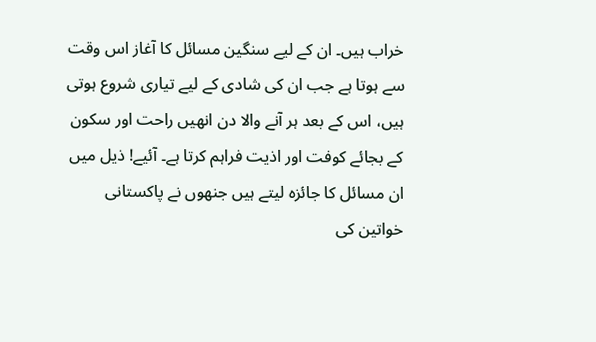خراب ہیں۔ ان کے لیے سنگین مسائل کا آغاز اس وقت سے ہوتا ہے جب ان کی شادی کے لیے تیاری شروع ہوتی ہیں، اس کے بعد ہر آنے والا دن انھیں راحت اور سکون کے بجائے کوفت اور اذیت فراہم کرتا ہے۔ آئیے! ذیل میں ان مسائل کا جائزہ لیتے ہیں جنھوں نے پاکستانی خواتین کی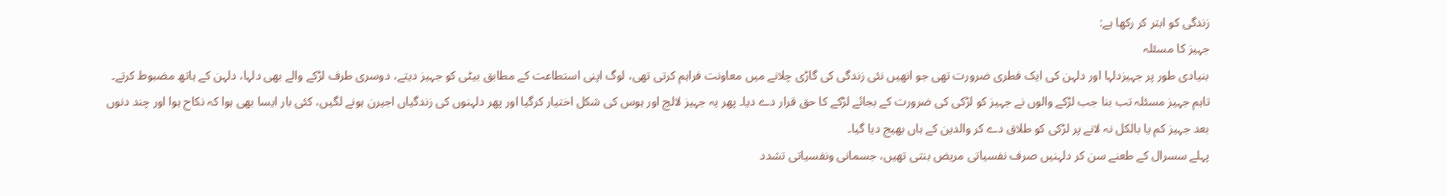زندگی کو ابتر کر رکھا ہے:
جہیز کا مسئلہ
بنیادی طور پر جہیزدلہا اور دلہن کی ایک فطری ضرورت تھی جو انھیں نئی زندگی کی گاڑی چلانے میں معاونت فراہم کرتی تھی، لوگ اپنی استطاعت کے مطابق بیٹی کو جہیز دیتے، دوسری طرف لڑکے والے بھی دلہا، دلہن کے ہاتھ مضبوط کرتے۔ تاہم جہیز مسئلہ تب بنا جب لڑکے والوں نے جہیز کو لڑکی کی ضرورت کے بجائے لڑکے کا حق قرار دے دیا۔ پھر یہ جہیز لالچ اور ہوس کی شکل اختیار کرگیا اور پھر دلہنوں کی زندگیاں اجیرن ہونے لگیں، کئی بار ایسا بھی ہوا کہ نکاح ہوا اور چند دنوں بعد جہیز کم یا بالکل نہ لانے پر لڑکی کو طلاق دے کر والدین کے ہاں بھیج دیا گیا۔
پہلے سسرال کے طعنے سن کر دلہنیں صرف نفسیاتی مریض بنتی تھیں، جسمانی ونفسیاتی تشدد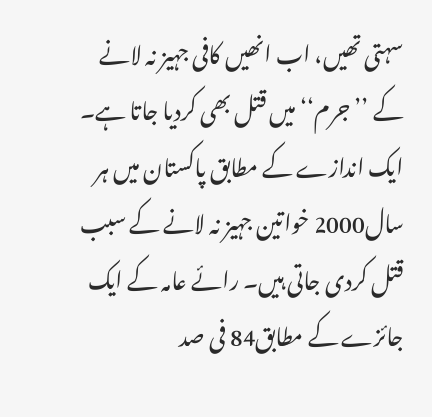سہتی تھیں، اب انھیں کافی جہیز نہ لانے کے ’’جرم‘‘ میں قتل بھی کردیا جاتا ہے۔ ایک اندازے کے مطابق پاکستان میں ہر سال2000 خواتین جہیز نہ لانے کے سبب قتل کردی جاتی ہیں۔ رائے عامہ کے ایک جائزے کے مطابق84 فی صد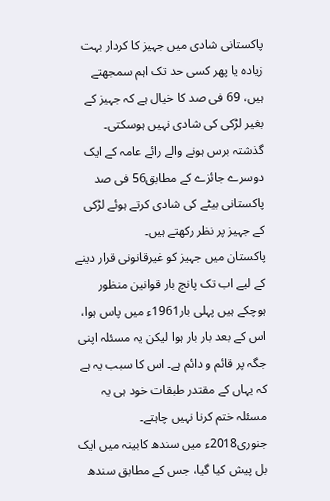پاکستانی شادی میں جہیز کا کردار بہت زیادہ یا پھر کسی حد تک اہم سمجھتے ہیں، 69 فی صد کا خیال ہے کہ جہیز کے بغیر لڑکی کی شادی نہیں ہوسکتی۔ گذشتہ برس ہونے والے رائے عامہ کے ایک دوسرے جائزے کے مطابق56 فی صد پاکستانی بیٹے کی شادی کرتے ہوئے لڑکی کے جہیز پر نظر رکھتے ہیں۔
پاکستان میں جہیز کو غیرقانونی قرار دینے کے لیے اب تک پانچ بار قوانین منظور ہوچکے ہیں پہلی بار1961ء میں پاس ہوا، اس کے بعد بار بار ہوا لیکن یہ مسئلہ اپنی جگہ پر قائم و دائم ہے۔ اس کا سبب یہ ہے کہ یہاں کے مقتدر طبقات خود ہی یہ مسئلہ ختم کرنا نہیں چاہتے۔ جنوری2018ء میں سندھ کابینہ میں ایک بل پیش کیا گیا، جس کے مطابق سندھ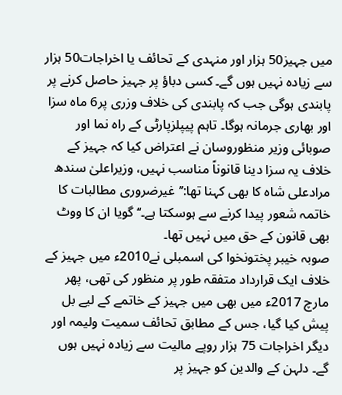میں جہیز50 ہزار اور منہدی کے تحائف یا اخراجات50 ہزار سے زیادہ نہیں ہوں گے۔ کسی دباؤ پر جہیز حاصل کرنے پر پابندی ہوگی جب کہ پابندی کی خلاف وزری پر6 ماہ سزا اور بھاری جرمانہ ہوگا۔ تاہم پیپلزپارٹی کے راہ نما اور صوبائی وزیر منظوروسان نے اعتراض کیا کہ جہیز کے خلاف یہ سزا دینا قانوناً مناسب نہیں، وزیراعلیٰ سندھ مرادعلی شاہ کا بھی کہنا تھا:’’غیرضروری مطالبات کا خاتمہ شعور پیدا کرنے سے ہوسکتا ہے۔‘‘ گویا ان کا ووٹ بھی قانون کے حق میں نہیں تھا۔
صوبہ خیبر پختونخوا کی اسمبلی نے2010ء میں جہیز کے خلاف ایک قرارداد متفقہ طور پر منظور کی تھی، پھر مارچ 2017ء میں بھی میں جہیز کے خاتمے کے لیے بل پیش کیا گیا، جس کے مطابق تحائف سمیت ولیمہ اور دیگر اخراجات 75 ہزار روپے مالیت سے زیادہ نہیں ہوں گے۔ دلہن کے والدین کو جہیز پر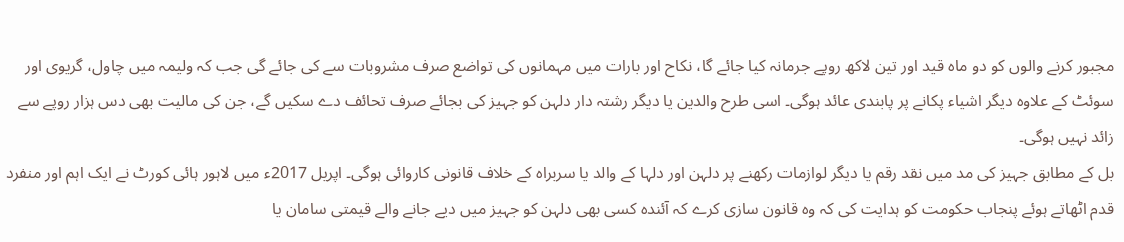مجبور کرنے والوں کو دو ماہ قید اور تین لاکھ روپے جرمانہ کیا جائے گا، نکاح اور بارات میں مہمانوں کی تواضع صرف مشروبات سے کی جائے گی جب کہ ولیمہ میں چاول، گریوی اور سوئٹ کے علاوہ دیگر اشیاء پکانے پر پابندی عائد ہوگی۔ اسی طرح والدین یا دیگر رشتہ دار دلہن کو جہیز کی بجائے صرف تحائف دے سکیں گے، جن کی مالیت بھی دس ہزار روپے سے زائد نہیں ہوگی۔
بل کے مطابق جہیز کی مد میں نقد رقم یا دیگر لوازمات رکھنے پر دلہن اور دلہا کے والد یا سربراہ کے خلاف قانونی کاروائی ہوگی۔ اپریل 2017ء میں لاہور ہائی کورٹ نے ایک اہم اور منفرد قدم اٹھاتے ہوئے پنجاب حکومت کو ہدایت کی کہ وہ قانون سازی کرے کہ آئندہ کسی بھی دلہن کو جہیز میں دیے جانے والے قیمتی سامان یا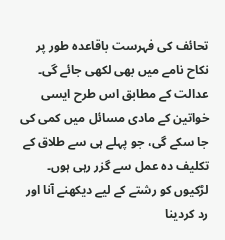تحائف کی فہرست باقاعدہ طور پر نکاح نامے میں بھی لکھی جائے گی۔ عدالت کے مطابق اس طرح ایسی خواتین کے مادی مسائل میں کمی کی جا سکے گی، جو پہلے ہی سے طلاق کے تکلیف دہ عمل سے گزر رہی ہوں۔
لڑکیوں کو رشتے کے لیے دیکھنے آنا اور رد کردینا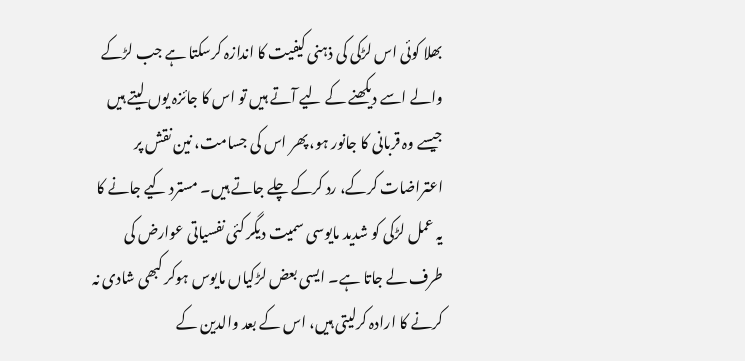بھلا کوئی اس لڑکی کی ذہنی کیفیت کا اندازہ کرسکتا ہے جب لڑکے والے اسے دیکھنے کے لیے آتے ہیں تو اس کا جائزہ یوں لیتے ہیں جیسے وہ قربانی کا جانور ہو، پھر اس کی جسامت، نین نقش پر اعتراضات کرکے، رد کرکے چلے جاتے ہیں۔ مسترد کیے جانے کا یہ عمل لڑکی کو شدید مایوسی سمیت دیگر کئی نفسیاتی عوارض کی طرف لے جاتا ہے۔ ایسی بعض لڑکیاں مایوس ہوکر کبھی شادی نہ کرنے کا ارادہ کرلیتی ہیں، اس کے بعد والدین کے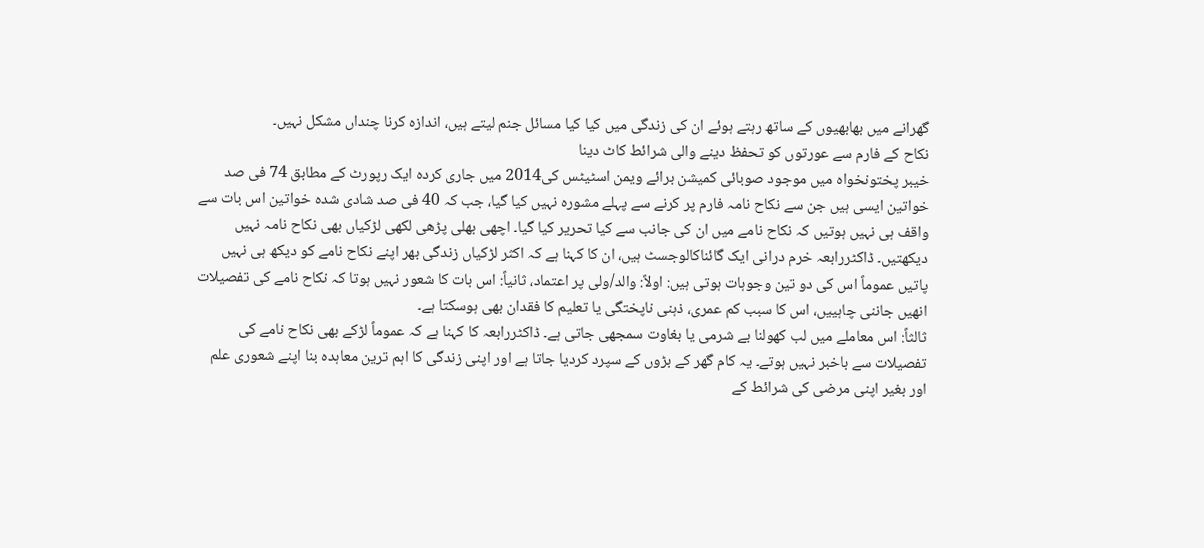گھرانے میں بھابھیوں کے ساتھ رہتے ہوئے ان کی زندگی میں کیا کیا مسائل جنم لیتے ہیں، اندازہ کرنا چنداں مشکل نہیں۔
نکاح کے فارم سے عورتوں کو تحفظ دینے والی شرائط کاٹ دینا
خیبر پختونخواہ میں موجود صوبائی کمیشن برائے ویمن اسٹیٹس کی2014 میں جاری کردہ ایک رپورٹ کے مطابق 74 فی صد خواتین ایسی ہیں جن سے نکاح نامہ فارم پر کرنے سے پہلے مشورہ نہیں کیا گیا، جب کہ 40 فی صد شادی شدہ خواتین اس بات سے واقف ہی نہیں ہوتیں کہ نکاح نامے میں ان کی جانب سے کیا تحریر کیا گیا۔ اچھی بھلی پڑھی لکھی لڑکیاں بھی نکاح نامہ نہیں دیکھتیں۔ ڈاکٹررابعہ خرم درانی ایک گائناکالوجسٹ ہیں، ان کا کہنا ہے کہ اکثر لڑکیاں زندگی بھر اپنے نکاح نامے کو دیکھ ہی نہیں پاتیں عموماً اس کی دو تین وجوہات ہوتی ہیں: اولاً: والد/ولی پر اعتماد، ثانیاً: اس بات کا شعور نہیں ہوتا کہ نکاح نامے کی تفصیلات انھیں جاننی چاہییں، اس کا سبب کم عمری، ذہنی ناپختگی یا تعلیم کا فقدان بھی ہوسکتا ہے۔
ثالثاً: اس معاملے میں لب کھولنا بے شرمی یا بغاوت سمجھی جاتی ہے۔ ڈاکٹررابعہ کا کہنا ہے کہ عموماً لڑکے بھی نکاح نامے کی تفصیلات سے باخبر نہیں ہوتے۔ یہ کام گھر کے بڑوں کے سپرد کردیا جاتا ہے اور اپنی زندگی کا اہم ترین معاہدہ بنا اپنے شعوری علم اور بغیر اپنی مرضی کی شرائط کے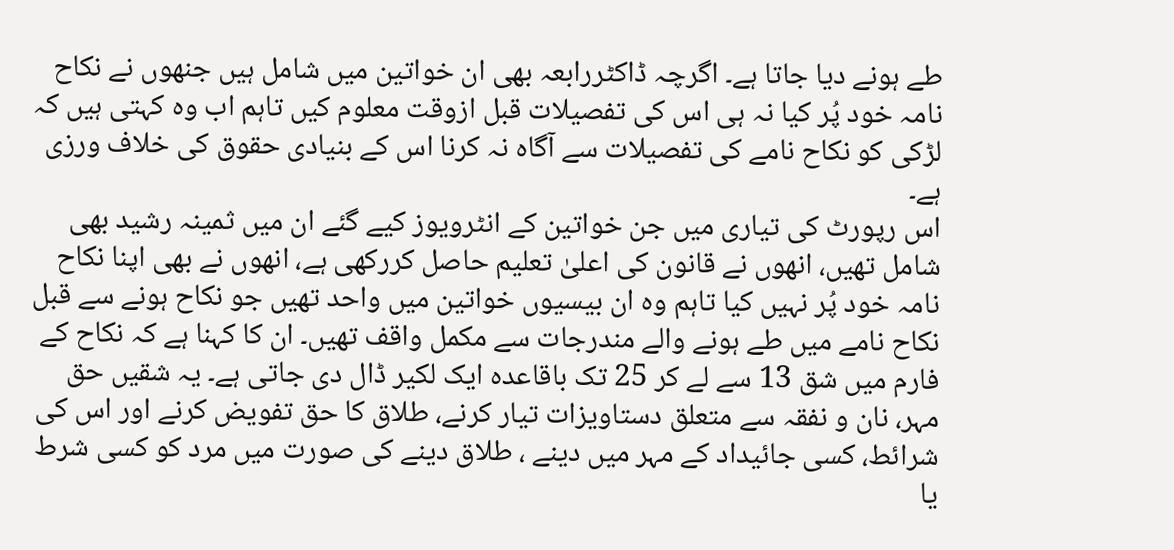طے ہونے دیا جاتا ہے۔ اگرچہ ڈاکٹررابعہ بھی ان خواتین میں شامل ہیں جنھوں نے نکاح نامہ خود پُر کیا نہ ہی اس کی تفصیلات قبل ازوقت معلوم کیں تاہم اب وہ کہتی ہیں کہ لڑکی کو نکاح نامے کی تفصیلات سے آگاہ نہ کرنا اس کے بنیادی حقوق کی خلاف ورزی ہے۔
اس رپورٹ کی تیاری میں جن خواتین کے انٹرویوز کیے گئے ان میں ثمینہ رشید بھی شامل تھیں، انھوں نے قانون کی اعلیٰ تعلیم حاصل کررکھی ہے، انھوں نے بھی اپنا نکاح نامہ خود پُر نہیں کیا تاہم وہ ان بیسیوں خواتین میں واحد تھیں جو نکاح ہونے سے قبل نکاح نامے میں طے ہونے والے مندرجات سے مکمل واقف تھیں۔ ان کا کہنا ہے کہ نکاح کے فارم میں شق 13 سے لے کر 25 تک باقاعدہ ایک لکیر ڈال دی جاتی ہے۔ یہ شقیں حق مہر، نان و نفقہ سے متعلق دستاویزات تیار کرنے، طلاق کا حق تفویض کرنے اور اس کی شرائط، کسی جائیداد کے مہر میں دینے ، طلاق دینے کی صورت میں مرد کو کسی شرط یا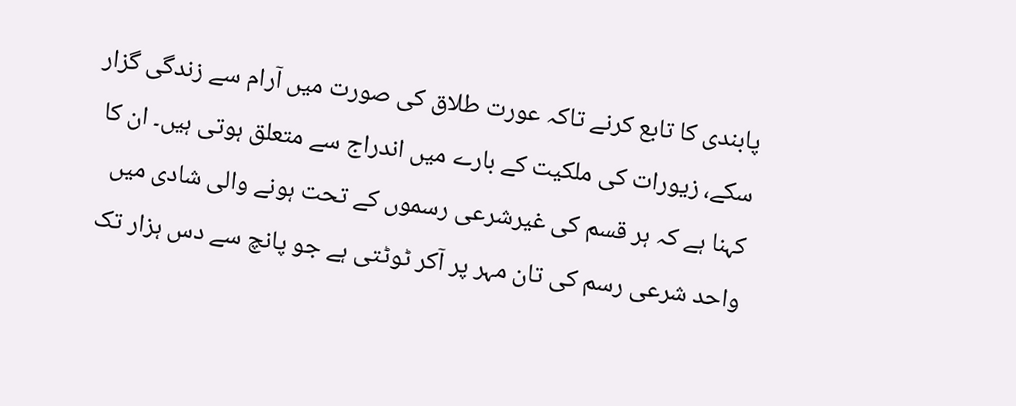پابندی کا تابع کرنے تاکہ عورت طلاق کی صورت میں آرام سے زندگی گزار سکے، زیورات کی ملکیت کے بارے میں اندراج سے متعلق ہوتی ہیں۔ ان کا کہنا ہے کہ ہر قسم کی غیرشرعی رسموں کے تحت ہونے والی شادی میں واحد شرعی رسم کی تان مہر پر آکر ٹوٹتی ہے جو پانچ سے دس ہزار تک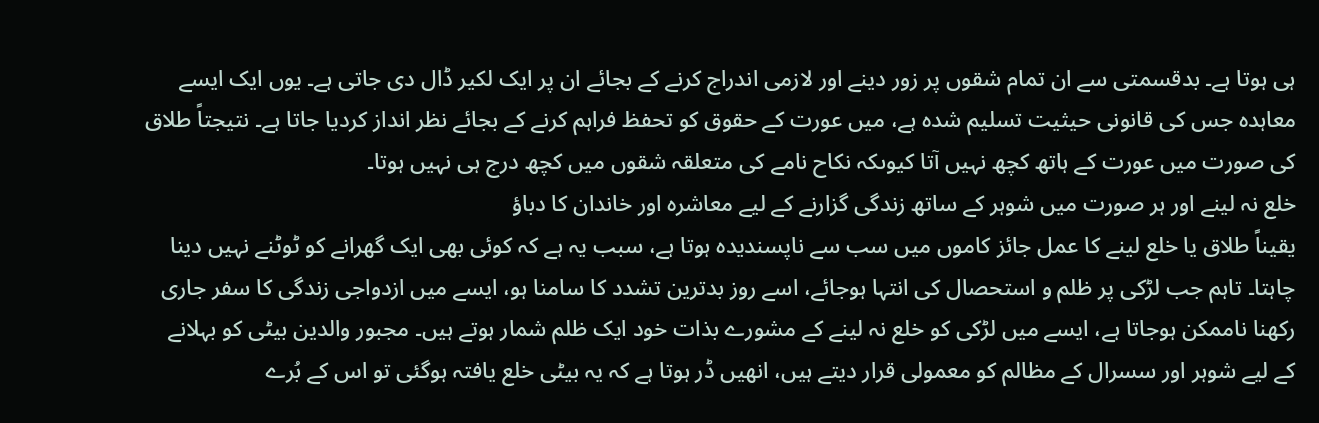ہی ہوتا ہے۔ بدقسمتی سے ان تمام شقوں پر زور دینے اور لازمی اندراج کرنے کے بجائے ان پر ایک لکیر ڈال دی جاتی ہے۔ یوں ایک ایسے معاہدہ جس کی قانونی حیثیت تسلیم شدہ ہے، میں عورت کے حقوق کو تحفظ فراہم کرنے کے بجائے نظر انداز کردیا جاتا ہے۔ نتیجتاً طلاق کی صورت میں عورت کے ہاتھ کچھ نہیں آتا کیوںکہ نکاح نامے کی متعلقہ شقوں میں کچھ درج ہی نہیں ہوتا۔
خلع نہ لینے اور ہر صورت میں شوہر کے ساتھ زندگی گزارنے کے لیے معاشرہ اور خاندان کا دباؤ
یقیناً طلاق یا خلع لینے کا عمل جائز کاموں میں سب سے ناپسندیدہ ہوتا ہے، سبب یہ ہے کہ کوئی بھی ایک گھرانے کو ٹوٹنے نہیں دینا چاہتا۔ تاہم جب لڑکی پر ظلم و استحصال کی انتہا ہوجائے، اسے روز بدترین تشدد کا سامنا ہو، ایسے میں ازدواجی زندگی کا سفر جاری رکھنا ناممکن ہوجاتا ہے، ایسے میں لڑکی کو خلع نہ لینے کے مشورے بذات خود ایک ظلم شمار ہوتے ہیں۔ مجبور والدین بیٹی کو بہلانے کے لیے شوہر اور سسرال کے مظالم کو معمولی قرار دیتے ہیں، انھیں ڈر ہوتا ہے کہ یہ بیٹی خلع یافتہ ہوگئی تو اس کے بُرے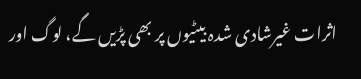اثرات غیرشادی شدہ بیٹیوں پر بھی پڑیں گے، لوگ اور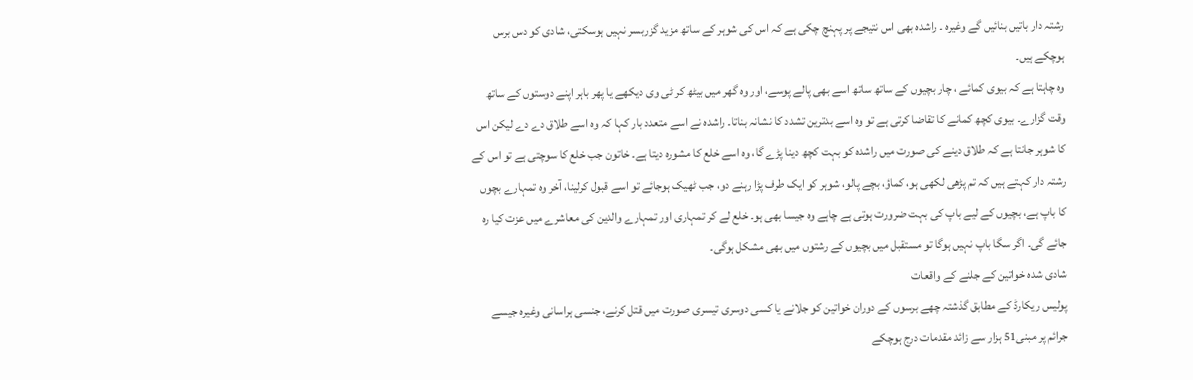رشتہ دار باتیں بنائیں گے وغیرہ ۔ راشدہ بھی اس نتیجے پر پہنچ چکی ہے کہ اس کی شوہر کے ساتھ مزید گزربسر نہیں ہوسکتی، شادی کو دس برس ہوچکے ہیں۔
وہ چاہتا ہے کہ بیوی کمائے ، چار بچیوں کے ساتھ ساتھ اسے بھی پالے پوسے، اور وہ گھر میں بیٹھ کر ٹی وی دیکھے یا پھر باہر اپنے دوستوں کے ساتھ وقت گزارے۔ بیوی کچھ کمانے کا تقاضا کرتی ہے تو وہ اسے بدترین تشدد کا نشانہ بناتا۔ راشدہ نے اسے متعدد بار کہا کہ وہ اسے طلاق دے دے لیکن اس کا شوہر جانتا ہے کہ طلاق دینے کی صورت میں راشدہ کو بہت کچھ دینا پڑے گا، وہ اسے خلع کا مشورہ دیتا ہے۔ خاتون جب خلع کا سوچتی ہے تو اس کے رشتہ دار کہتے ہیں کہ تم پڑھی لکھی ہو، کماؤ، بچے پالو، شوہر کو ایک طرف پڑا رہنے دو، جب ٹھیک ہوجائے تو اسے قبول کرلینا، آخر وہ تمہارے بچوں کا باپ ہے، بچیوں کے لیے باپ کی بہت ضرورت ہوتی ہے چاہے وہ جیسا بھی ہو۔ خلع لے کر تمہاری اور تمہارے والدین کی معاشرے میں عزت کیا رہ جائے گی۔ اگر سگا باپ نہیں ہوگا تو مستقبل میں بچیوں کے رشتوں میں بھی مشکل ہوگی۔
شادی شدہ خواتین کے جلنے کے واقعات
پولیس ریکارڈ کے مطابق گذشتہ چھے برسوں کے دوران خواتین کو جلانے یا کسی دوسری تیسری صورت میں قتل کرنے، جنسی ہراسانی وغیرہ جیسے جرائم پر مبنی51 ہزار سے زائد مقدمات درج ہوچکے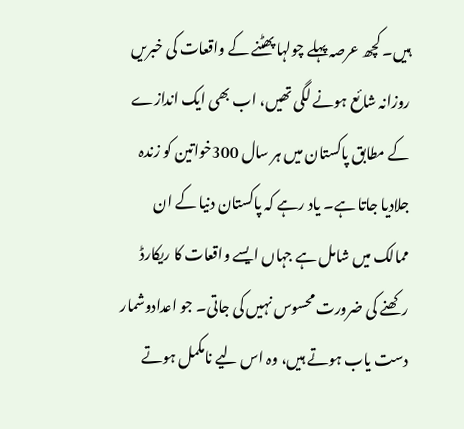ہیں۔ کچھ عرصہ پہلے چولہا پھٹنے کے واقعات کی خبریں روزانہ شائع ہونے لگی تھیں، اب بھی ایک اندازے کے مطابق پاکستان میں ہر سال 300خواتین کو زندہ جلادیا جاتا ہے۔ یاد رہے کہ پاکستان دنیا کے ان ممالک میں شامل ہے جہاں ایسے واقعات کا ریکارڈ رکھنے کی ضرورت محسوس نہیں کی جاتی۔ جو اعدادوشمار دست یاب ہوتے ہیں، وہ اس لیے نامکمل ہوتے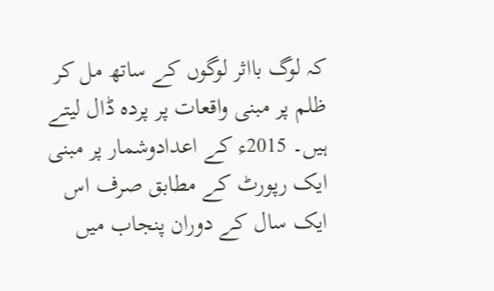کہ لوگ بااثر لوگوں کے ساتھ مل کر ظلم پر مبنی واقعات پر پردہ ڈال لیتے ہیں۔ 2015ء کے اعدادوشمار پر مبنی ایک رپورٹ کے مطابق صرف اس ایک سال کے دوران پنجاب میں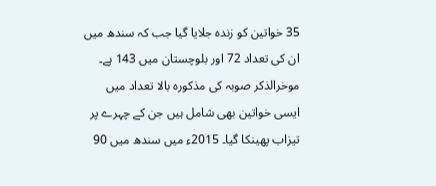35 خواتین کو زندہ جلایا گیا جب کہ سندھ میں ان کی تعداد 72 اور بلوچستان میں 143 ہے۔ موخرالذکر صوبہ کی مذکورہ بالا تعداد میں ایسی خواتین بھی شامل ہیں جن کے چہرے پر تیزاب پھینکا گیا۔ 2015ء میں سندھ میں 90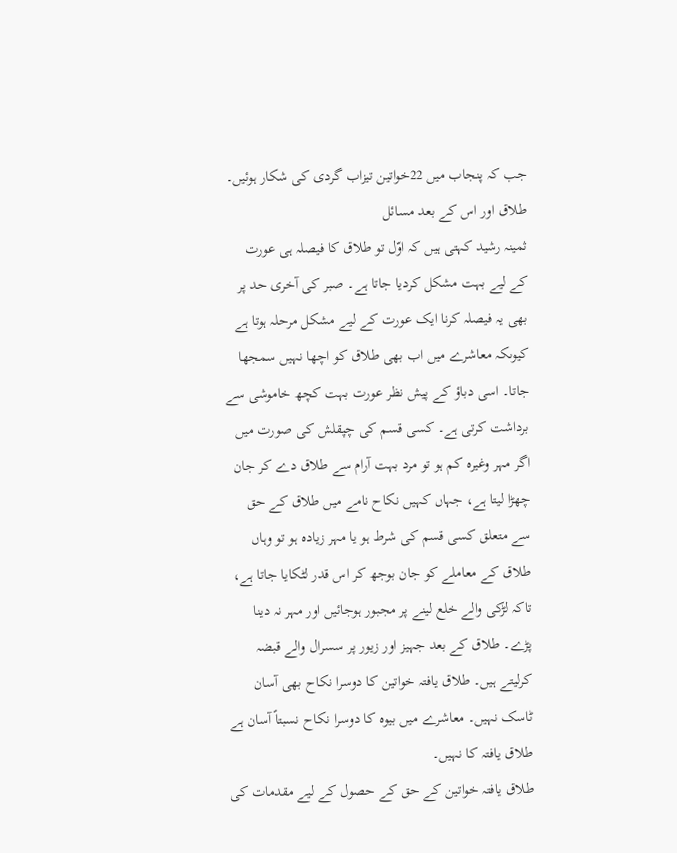جب کہ پنجاب میں 22خواتین تیزاب گردی کی شکار ہوئیں۔
طلاق اور اس کے بعد مسائل
ثمینہ رشید کہتی ہیں کہ اوّل تو طلاق کا فیصلہ ہی عورت کے لیے بہت مشکل کردیا جاتا ہے۔ صبر کی آخری حد پر بھی یہ فیصلہ کرنا ایک عورت کے لیے مشکل مرحلہ ہوتا ہے کیوںکہ معاشرے میں اب بھی طلاق کو اچھا نہیں سمجھا جاتا۔ اسی دباؤ کے پیش نظر عورت بہت کچھ خاموشی سے برداشت کرتی ہے۔ کسی قسم کی چپقلش کی صورت میں اگر مہر وغیرہ کم ہو تو مرد بہت آرام سے طلاق دے کر جان چھڑا لیتا ہے، جہاں کہیں نکاح نامے میں طلاق کے حق سے متعلق کسی قسم کی شرط ہو یا مہر زیادہ ہو تو وہاں طلاق کے معاملے کو جان بوجھ کر اس قدر لٹکایا جاتا ہے، تاکہ لڑکی والے خلع لینے پر مجبور ہوجائیں اور مہر نہ دینا پڑے۔ طلاق کے بعد جہیز اور زیور پر سسرال والے قبضہ کرلیتے ہیں۔ طلاق یافتہ خواتین کا دوسرا نکاح بھی آسان ٹاسک نہیں۔ معاشرے میں بیوہ کا دوسرا نکاح نسبتاً آسان ہے طلاق یافتہ کا نہیں۔
طلاق یافتہ خواتین کے حق کے حصول کے لیے مقدمات کی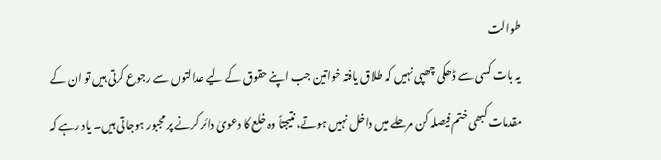طوالت
یہ بات کسی سے ڈھکی چھپی نہیں کہ طلاق یافتہ خواتین جب اپنے حقوق کے لیے عدالتوں سے رجوع کرتی ہیں تو ان کے مقدمات کبھی ختم فیصلہ کن مرحلے میں داخل نہیں ہوتے، نتیجتاً وہ خلع کا دعویٰ دائر کرنے پر مجبور ہوجاتی ہیں۔ یاد رہے کہ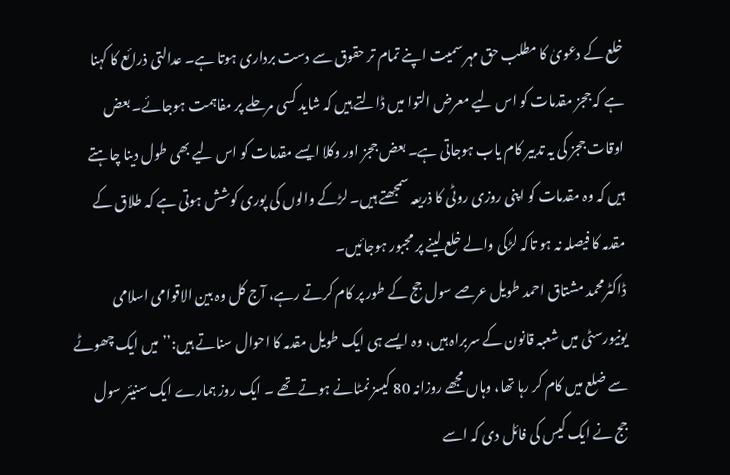خلع کے دعویٰ کا مطلب حق مہر سمیت اپنے تمام تر حقوق سے دست برداری ہوتا ہے۔ عدالتی ذرائع کا کہنا ہے کہ ججز مقدمات کو اس لیے معرض التوا میں ڈالتے ہیں کہ شاید کسی مرحلے پر مفاہمت ہوجائے۔ بعض اوقات ججز کی یہ تدبیر کام یاب ہوجاتی ہے۔ بعض ججز اور وکلا ایسے مقدمات کو اس لیے بھی طول دینا چاہتے ہیں کہ وہ مقدمات کو اپنی روزی روٹی کا ذریعہ سمجھتے ہیں۔ لڑکے والوں کی پوری کوشش ہوتی ہے کہ طلاق کے مقدمہ کا فیصلہ نہ ہو تاکہ لڑکی والے خلع لینے پر مجبور ہوجائیں۔
ڈاکٹرمحمد مشتاق احمد طویل عرصے سول جج کے طور پر کام کرتے رہے، آج کل وہ بین الاقوامی اسلامی یونیورسٹی میں شعبہ قانون کے سربراہ ہیں، وہ ایسے ہی ایک طویل مقدمہ کا احوال سناتے ہیں:’’میں ایک چھوٹے سے ضلع میں کام کر رہا تھا، وہاں مجھے روزانہ 80 کیسز نمٹانے ہوتے تھے ۔ ایک روز ہمارے ایک سنیئر سول جج نے ایک کیس کی فائل دی کہ اسے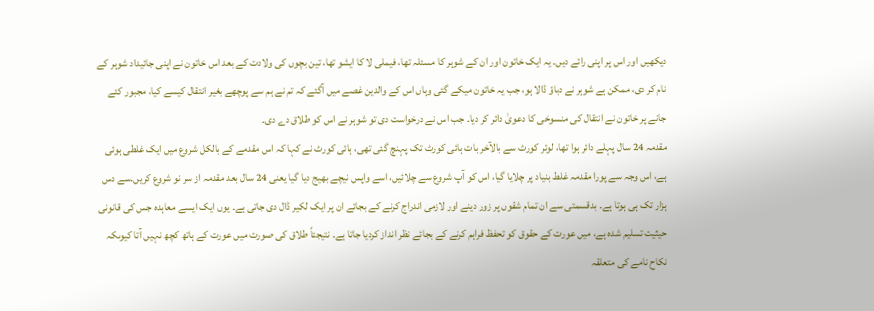دیکھیں اور اس پر اپنی رائے دیں۔ یہ ایک خاتون اور ان کے شوہر کا مسئلہ تھا، فیملی لا کا ایشو تھا، تین بچوں کی ولادت کے بعد اس خاتون نے اپنی جائیداد شوہر کے نام کر دی، ممکن ہے شوہر نے دباؤ ڈالا ہو، جب یہ خاتون میکے گئی وہاں اس کے والدین غصے میں آگئے کہ تم نے ہم سے پوچھے بغیر انتقال کیسے کیا، مجبور کئے جانے پر خاتون نے انتقال کی منسوخی کا دعویٰ دائر کر دیا۔ جب اس نے درخواست دی تو شوہر نے اس کو طلاق دے دی۔
مقدمہ 24 سال پہلے دائر ہوا تھا، لوئر کورٹ سے بالآخر بات ہائی کورٹ تک پہنچ گئی تھی، ہائی کورٹ نے کہا کہ اس مقدمے کے بالکل شروع میں ایک غلطی ہوئی ہے، اس وجہ سے پورا مقدمہ غلط بنیاد پر چلایا گیا، اس کو آپ شروع سے چلائیں، اسے واپس نیچے بھیج دیا گیا یعنی 24 سال بعد مقدمہ از سر نو شروع کریں۔سے دس ہزار تک ہی ہوتا ہے۔ بدقسمتی سے ان تمام شقوں پر زور دینے اور لازمی اندراج کرنے کے بجائے ان پر ایک لکیر ڈال دی جاتی ہے۔ یوں ایک ایسے معاہدہ جس کی قانونی حیثیت تسلیم شدہ ہے، میں عورت کے حقوق کو تحفظ فراہم کرنے کے بجائے نظر انداز کردیا جاتا ہے۔ نتیجتاً طلاق کی صورت میں عورت کے ہاتھ کچھ نہیں آتا کیوںکہ نکاح نامے کی متعلقہ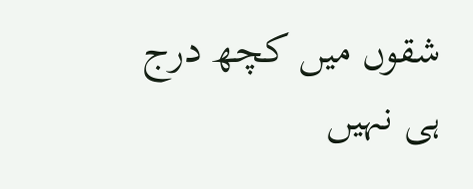شقوں میں کچھ درج ہی نہیں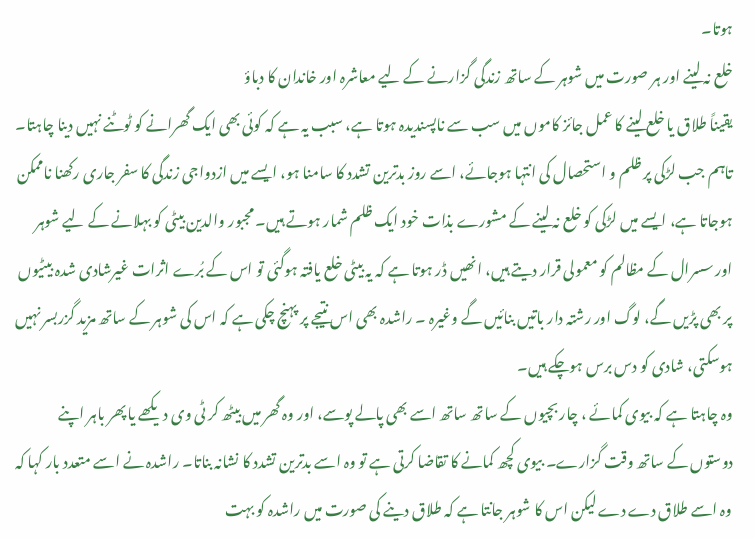ہوتا۔
خلع نہ لینے اور ہر صورت میں شوہر کے ساتھ زندگی گزارنے کے لیے معاشرہ اور خاندان کا دباؤ
یقیناً طلاق یا خلع لینے کا عمل جائز کاموں میں سب سے ناپسندیدہ ہوتا ہے، سبب یہ ہے کہ کوئی بھی ایک گھرانے کو ٹوٹنے نہیں دینا چاہتا۔ تاہم جب لڑکی پر ظلم و استحصال کی انتہا ہوجائے، اسے روز بدترین تشدد کا سامنا ہو، ایسے میں ازدواجی زندگی کا سفر جاری رکھنا ناممکن ہوجاتا ہے، ایسے میں لڑکی کو خلع نہ لینے کے مشورے بذات خود ایک ظلم شمار ہوتے ہیں۔ مجبور والدین بیٹی کو بہلانے کے لیے شوہر اور سسرال کے مظالم کو معمولی قرار دیتے ہیں، انھیں ڈر ہوتا ہے کہ یہ بیٹی خلع یافتہ ہوگئی تو اس کے بُرے اثرات غیرشادی شدہ بیٹیوں پر بھی پڑیں گے، لوگ اور رشتہ دار باتیں بنائیں گے وغیرہ ۔ راشدہ بھی اس نتیجے پر پہنچ چکی ہے کہ اس کی شوہر کے ساتھ مزید گزربسر نہیں ہوسکتی، شادی کو دس برس ہوچکے ہیں۔
وہ چاہتا ہے کہ بیوی کمائے ، چار بچیوں کے ساتھ ساتھ اسے بھی پالے پوسے، اور وہ گھر میں بیٹھ کر ٹی وی دیکھے یا پھر باہر اپنے دوستوں کے ساتھ وقت گزارے۔ بیوی کچھ کمانے کا تقاضا کرتی ہے تو وہ اسے بدترین تشدد کا نشانہ بناتا۔ راشدہ نے اسے متعدد بار کہا کہ وہ اسے طلاق دے دے لیکن اس کا شوہر جانتا ہے کہ طلاق دینے کی صورت میں راشدہ کو بہت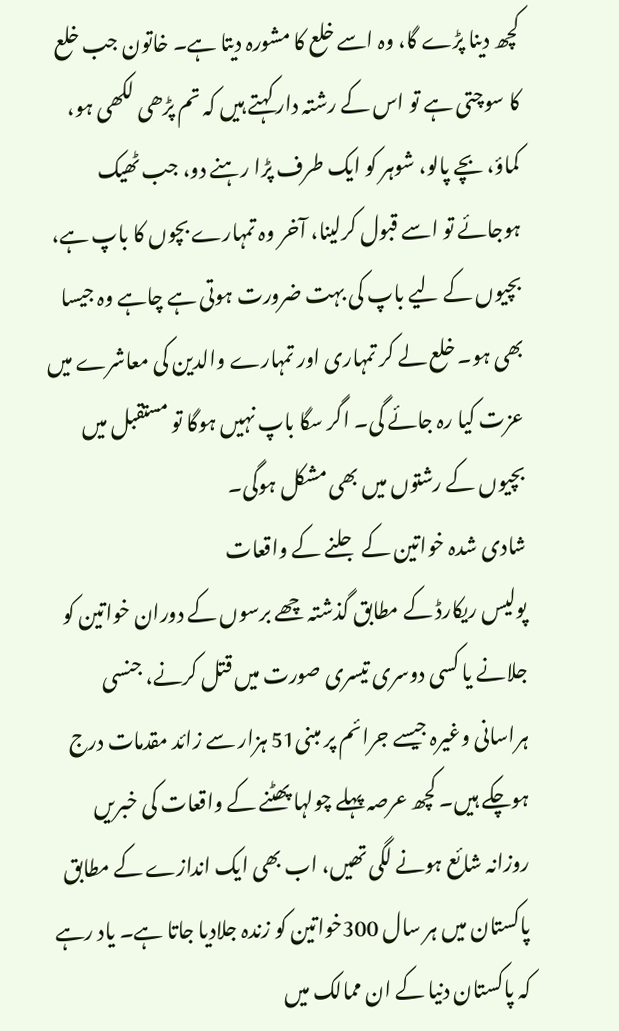کچھ دینا پڑے گا، وہ اسے خلع کا مشورہ دیتا ہے۔ خاتون جب خلع کا سوچتی ہے تو اس کے رشتہ دار کہتے ہیں کہ تم پڑھی لکھی ہو، کماؤ، بچے پالو، شوہر کو ایک طرف پڑا رہنے دو، جب ٹھیک ہوجائے تو اسے قبول کرلینا، آخر وہ تمہارے بچوں کا باپ ہے، بچیوں کے لیے باپ کی بہت ضرورت ہوتی ہے چاہے وہ جیسا بھی ہو۔ خلع لے کر تمہاری اور تمہارے والدین کی معاشرے میں عزت کیا رہ جائے گی۔ اگر سگا باپ نہیں ہوگا تو مستقبل میں بچیوں کے رشتوں میں بھی مشکل ہوگی۔
شادی شدہ خواتین کے جلنے کے واقعات
پولیس ریکارڈ کے مطابق گذشتہ چھے برسوں کے دوران خواتین کو جلانے یا کسی دوسری تیسری صورت میں قتل کرنے، جنسی ہراسانی وغیرہ جیسے جرائم پر مبنی51 ہزار سے زائد مقدمات درج ہوچکے ہیں۔ کچھ عرصہ پہلے چولہا پھٹنے کے واقعات کی خبریں روزانہ شائع ہونے لگی تھیں، اب بھی ایک اندازے کے مطابق پاکستان میں ہر سال 300خواتین کو زندہ جلادیا جاتا ہے۔ یاد رہے کہ پاکستان دنیا کے ان ممالک میں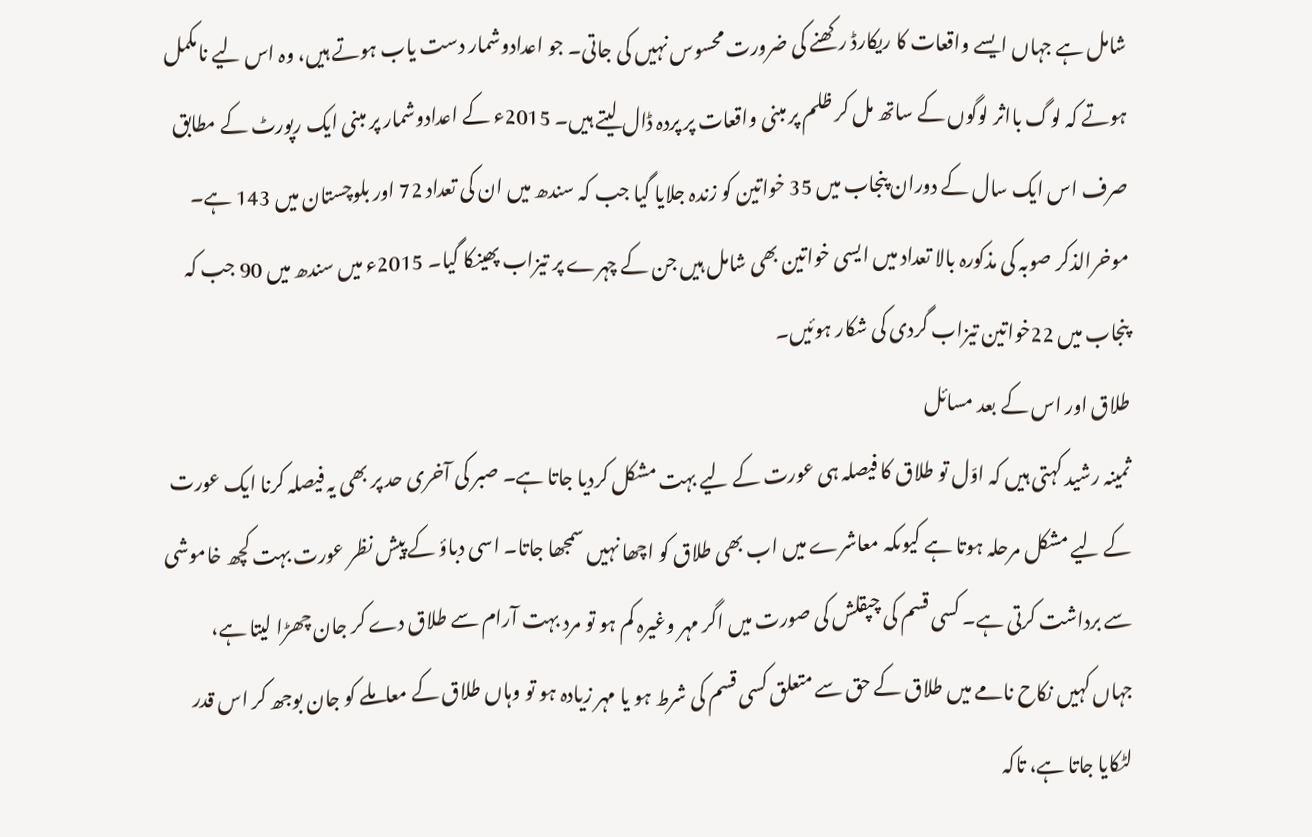شامل ہے جہاں ایسے واقعات کا ریکارڈ رکھنے کی ضرورت محسوس نہیں کی جاتی۔ جو اعدادوشمار دست یاب ہوتے ہیں، وہ اس لیے نامکمل ہوتے کہ لوگ بااثر لوگوں کے ساتھ مل کر ظلم پر مبنی واقعات پر پردہ ڈال لیتے ہیں۔ 2015ء کے اعدادوشمار پر مبنی ایک رپورٹ کے مطابق صرف اس ایک سال کے دوران پنجاب میں 35 خواتین کو زندہ جلایا گیا جب کہ سندھ میں ان کی تعداد 72 اور بلوچستان میں 143 ہے۔ موخرالذکر صوبہ کی مذکورہ بالا تعداد میں ایسی خواتین بھی شامل ہیں جن کے چہرے پر تیزاب پھینکا گیا۔ 2015ء میں سندھ میں 90 جب کہ پنجاب میں 22خواتین تیزاب گردی کی شکار ہوئیں۔
طلاق اور اس کے بعد مسائل
ثمینہ رشید کہتی ہیں کہ اوّل تو طلاق کا فیصلہ ہی عورت کے لیے بہت مشکل کردیا جاتا ہے۔ صبر کی آخری حد پر بھی یہ فیصلہ کرنا ایک عورت کے لیے مشکل مرحلہ ہوتا ہے کیوںکہ معاشرے میں اب بھی طلاق کو اچھا نہیں سمجھا جاتا۔ اسی دباؤ کے پیش نظر عورت بہت کچھ خاموشی سے برداشت کرتی ہے۔ کسی قسم کی چپقلش کی صورت میں اگر مہر وغیرہ کم ہو تو مرد بہت آرام سے طلاق دے کر جان چھڑا لیتا ہے، جہاں کہیں نکاح نامے میں طلاق کے حق سے متعلق کسی قسم کی شرط ہو یا مہر زیادہ ہو تو وہاں طلاق کے معاملے کو جان بوجھ کر اس قدر لٹکایا جاتا ہے، تاکہ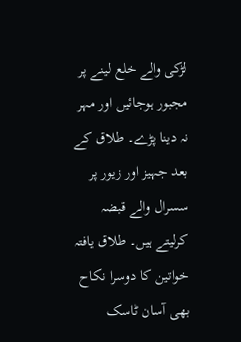لڑکی والے خلع لینے پر مجبور ہوجائیں اور مہر نہ دینا پڑے۔ طلاق کے بعد جہیز اور زیور پر سسرال والے قبضہ کرلیتے ہیں۔ طلاق یافتہ خواتین کا دوسرا نکاح بھی آسان ٹاسک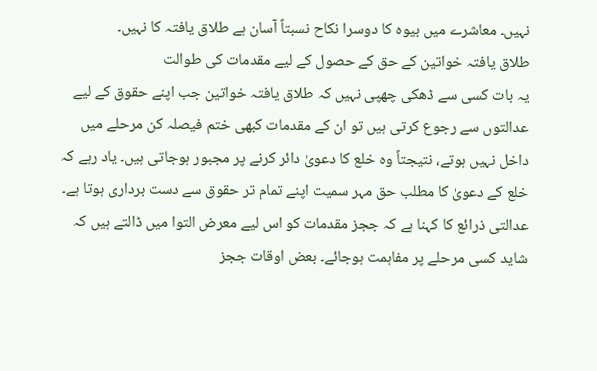نہیں۔ معاشرے میں بیوہ کا دوسرا نکاح نسبتاً آسان ہے طلاق یافتہ کا نہیں۔
طلاق یافتہ خواتین کے حق کے حصول کے لیے مقدمات کی طوالت
یہ بات کسی سے ڈھکی چھپی نہیں کہ طلاق یافتہ خواتین جب اپنے حقوق کے لیے عدالتوں سے رجوع کرتی ہیں تو ان کے مقدمات کبھی ختم فیصلہ کن مرحلے میں داخل نہیں ہوتے، نتیجتاً وہ خلع کا دعویٰ دائر کرنے پر مجبور ہوجاتی ہیں۔ یاد رہے کہ خلع کے دعویٰ کا مطلب حق مہر سمیت اپنے تمام تر حقوق سے دست برداری ہوتا ہے۔ عدالتی ذرائع کا کہنا ہے کہ ججز مقدمات کو اس لیے معرض التوا میں ڈالتے ہیں کہ شاید کسی مرحلے پر مفاہمت ہوجائے۔ بعض اوقات ججز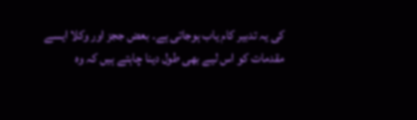کی یہ تدبیر کام یاب ہوجاتی ہے۔ بعض ججز اور وکلا ایسے مقدمات کو اس لیے بھی طول دینا چاہتے ہیں کہ وہ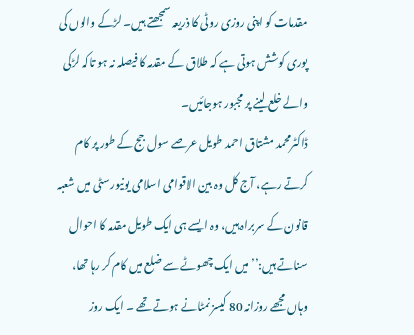مقدمات کو اپنی روزی روٹی کا ذریعہ سمجھتے ہیں۔ لڑکے والوں کی پوری کوشش ہوتی ہے کہ طلاق کے مقدمہ کا فیصلہ نہ ہو تاکہ لڑکی والے خلع لینے پر مجبور ہوجائیں۔
ڈاکٹرمحمد مشتاق احمد طویل عرصے سول جج کے طور پر کام کرتے رہے، آج کل وہ بین الاقوامی اسلامی یونیورسٹی میں شعبہ قانون کے سربراہ ہیں، وہ ایسے ہی ایک طویل مقدمہ کا احوال سناتے ہیں:’’میں ایک چھوٹے سے ضلع میں کام کر رہا تھا، وہاں مجھے روزانہ 80 کیسز نمٹانے ہوتے تھے ۔ ایک روز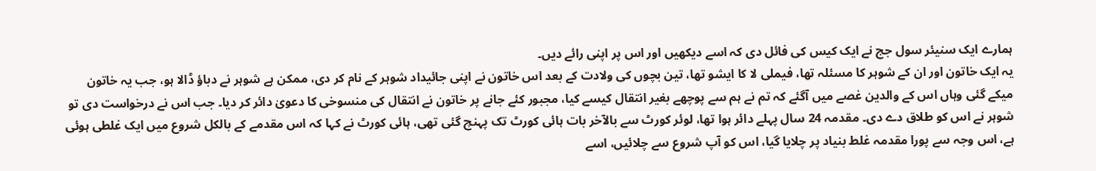ہمارے ایک سنیئر سول جج نے ایک کیس کی فائل دی کہ اسے دیکھیں اور اس پر اپنی رائے دیں۔
یہ ایک خاتون اور ان کے شوہر کا مسئلہ تھا، فیملی لا کا ایشو تھا، تین بچوں کی ولادت کے بعد اس خاتون نے اپنی جائیداد شوہر کے نام کر دی، ممکن ہے شوہر نے دباؤ ڈالا ہو، جب یہ خاتون میکے گئی وہاں اس کے والدین غصے میں آگئے کہ تم نے ہم سے پوچھے بغیر انتقال کیسے کیا، مجبور کئے جانے پر خاتون نے انتقال کی منسوخی کا دعویٰ دائر کر دیا۔ جب اس نے درخواست دی تو شوہر نے اس کو طلاق دے دی۔ مقدمہ 24 سال پہلے دائر ہوا تھا، لوئر کورٹ سے بالآخر بات ہائی کورٹ تک پہنچ گئی تھی، ہائی کورٹ نے کہا کہ اس مقدمے کے بالکل شروع میں ایک غلطی ہوئی ہے، اس وجہ سے پورا مقدمہ غلط بنیاد پر چلایا گیا، اس کو آپ شروع سے چلائیں، اسے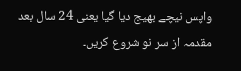واپس نیچے بھیج دیا گیا یعنی 24 سال بعد مقدمہ از سر نو شروع کریں۔